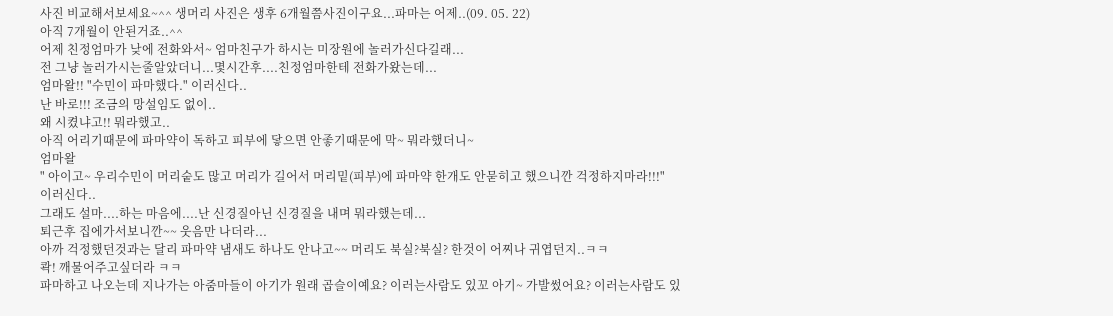사진 비교해서보세요~^^ 생머리 사진은 생후 6개월쯤사진이구요...파마는 어제..(09. 05. 22)
아직 7개월이 안된거죠..^^
어제 친정엄마가 낮에 전화와서~ 엄마친구가 하시는 미장원에 놀러가신다길래...
전 그냥 놀러가시는줄알았더니...몇시간후....친정엄마한테 전화가왔는데...
엄마왈!! "수민이 파마했다." 이러신다..
난 바로!!! 조금의 망설임도 없이..
왜 시켰냐고!! 뭐라했고..
아직 어리기때문에 파마약이 독하고 피부에 닿으면 안좋기때문에 막~ 뭐라했더니~
엄마왈
" 아이고~ 우리수민이 머리숱도 많고 머리가 길어서 머리밑(피부)에 파마약 한개도 안묻히고 했으니깐 걱정하지마라!!!"
이러신다..
그래도 설마....하는 마음에....난 신경질아닌 신경질을 내며 뭐라했는데...
퇴근후 집에가서보니깐~~ 웃음만 나더라...
아까 걱정했던것과는 달리 파마약 냄새도 하나도 안나고~~ 머리도 북실?북실? 한것이 어찌나 귀엽던지..ㅋㅋ
콱! 깨물어주고싶더라 ㅋㅋ
파마하고 나오는데 지나가는 아줌마들이 아기가 원래 곱슬이예요? 이러는사람도 있꼬 아기~ 가발썼어요? 이러는사람도 있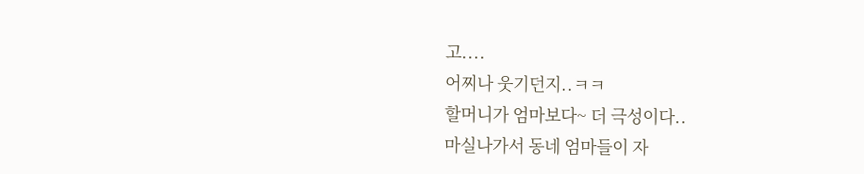고....
어찌나 웃기던지..ㅋㅋ
할머니가 엄마보다~ 더 극성이다..
마실나가서 동네 엄마들이 자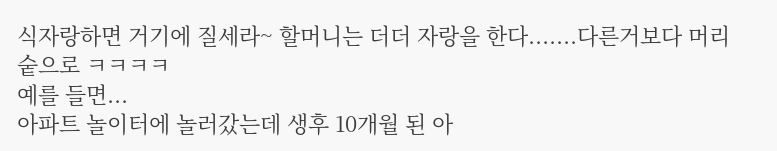식자랑하면 거기에 질세라~ 할머니는 더더 자랑을 한다.......다른거보다 머리숱으로 ㅋㅋㅋㅋ
예를 들면...
아파트 놀이터에 놀러갔는데 생후 10개월 된 아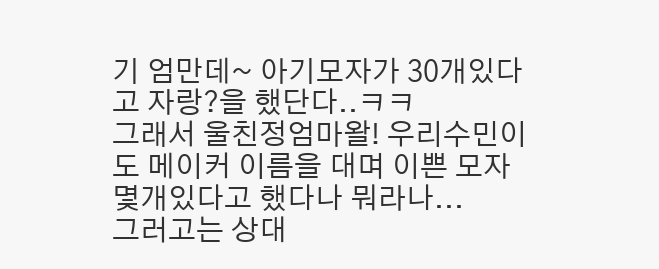기 엄만데~ 아기모자가 30개있다고 자랑?을 했단다..ㅋㅋ
그래서 울친정엄마왈! 우리수민이도 메이커 이름을 대며 이쁜 모자 몇개있다고 했다나 뭐라나...
그러고는 상대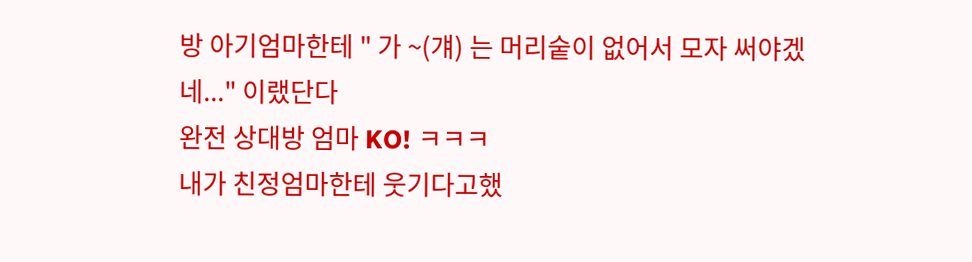방 아기엄마한테 " 가 ~(걔) 는 머리숱이 없어서 모자 써야겠네..." 이랬단다
완전 상대방 엄마 KO! ㅋㅋㅋ
내가 친정엄마한테 웃기다고했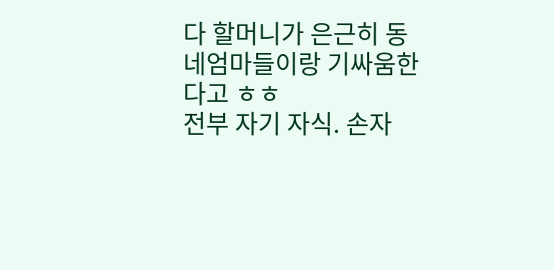다 할머니가 은근히 동네엄마들이랑 기싸움한다고 ㅎㅎ
전부 자기 자식. 손자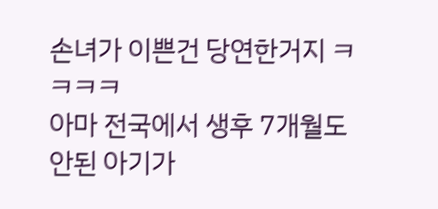손녀가 이쁜건 당연한거지 ㅋㅋㅋㅋ
아마 전국에서 생후 7개월도 안된 아기가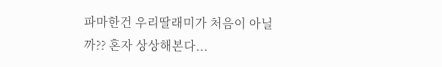파마한건 우리딸래미가 처음이 아닐까?? 혼자 상상해본다...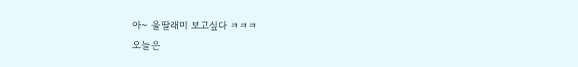아~ 울딸래미 보고싶다 ㅋㅋㅋ
오늘은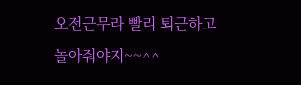오전근무라 빨리 퇴근하고 놀아줘야지~~^^